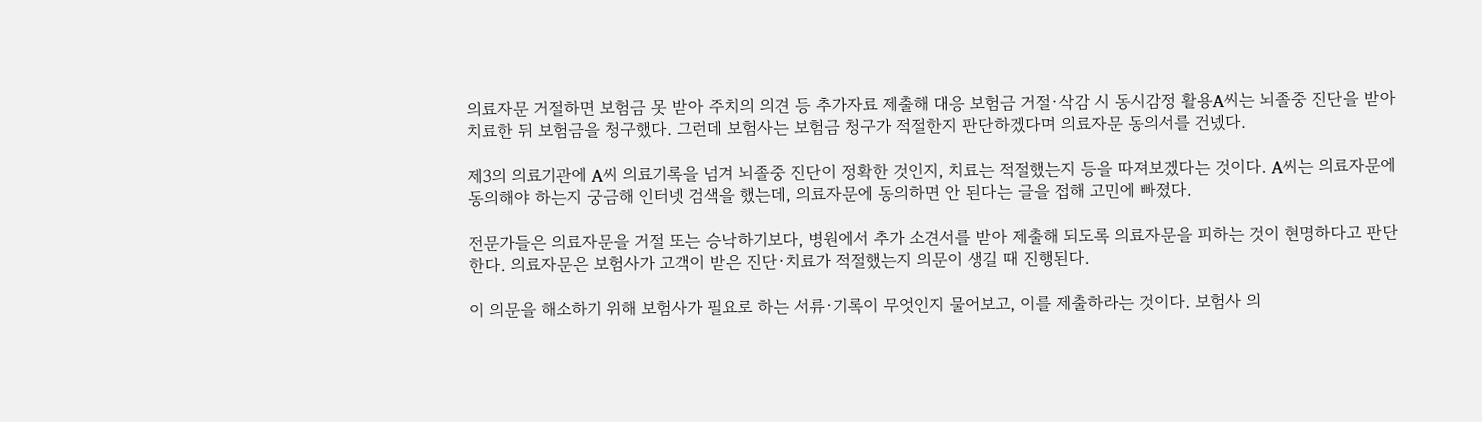의료자문 거절하면 보험금 못 받아 주치의 의견 등 추가자료 제출해 대응 보험금 거절·삭감 시 동시감정 활용A씨는 뇌졸중 진단을 받아 치료한 뒤 보험금을 청구했다. 그런데 보험사는 보험금 청구가 적절한지 판단하겠다며 의료자문 동의서를 건넸다.

제3의 의료기관에 A씨 의료기록을 넘겨 뇌졸중 진단이 정확한 것인지, 치료는 적절했는지 등을 따져보겠다는 것이다. A씨는 의료자문에 동의해야 하는지 궁금해 인터넷 검색을 했는데, 의료자문에 동의하면 안 된다는 글을 접해 고민에 빠졌다.

전문가들은 의료자문을 거절 또는 승낙하기보다, 병원에서 추가 소견서를 받아 제출해 되도록 의료자문을 피하는 것이 현명하다고 판단한다. 의료자문은 보험사가 고객이 받은 진단·치료가 적절했는지 의문이 생길 때 진행된다.

이 의문을 해소하기 위해 보험사가 필요로 하는 서류·기록이 무엇인지 물어보고, 이를 제출하라는 것이다. 보험사 의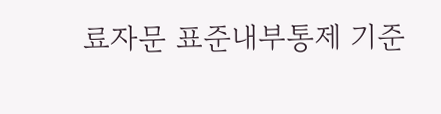료자문 표준내부통제 기준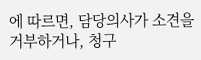에 따르면, 담당의사가 소견을 거부하거나, 청구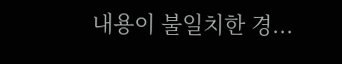내용이 불일치한 경...